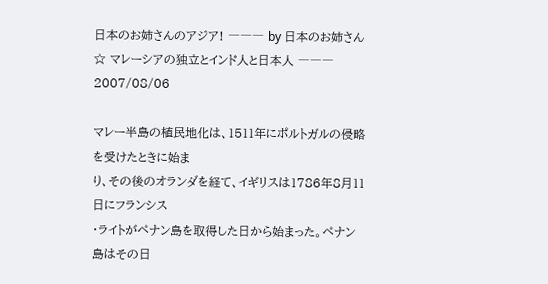日本のお姉さんのアジア! ――― by 日本のお姉さん
☆ マレーシアの独立とインド人と日本人 ――― 2007/08/06

マレー半島の植民地化は、1511年にポルトガルの侵略を受けたときに始ま
り、その後のオランダを経て、イギリスは1786年8月11日にフランシス
・ライトがペナン島を取得した日から始まった。ペナン島はその日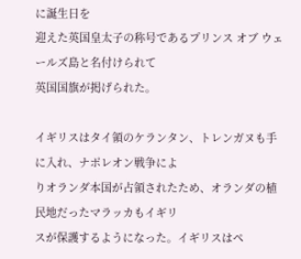に誕生日を
迎えた英国皇太子の称号であるプリンス オブ ウェールズ島と名付けられて
英国国旗が掲げられた。

イギリスはタイ領のケランタン、トレンガヌも手に入れ、ナポレオン戦争によ
りオランダ本国が占領されたため、オランダの植民地だったマラッカもイギリ
スが保護するようになった。イギリスはペ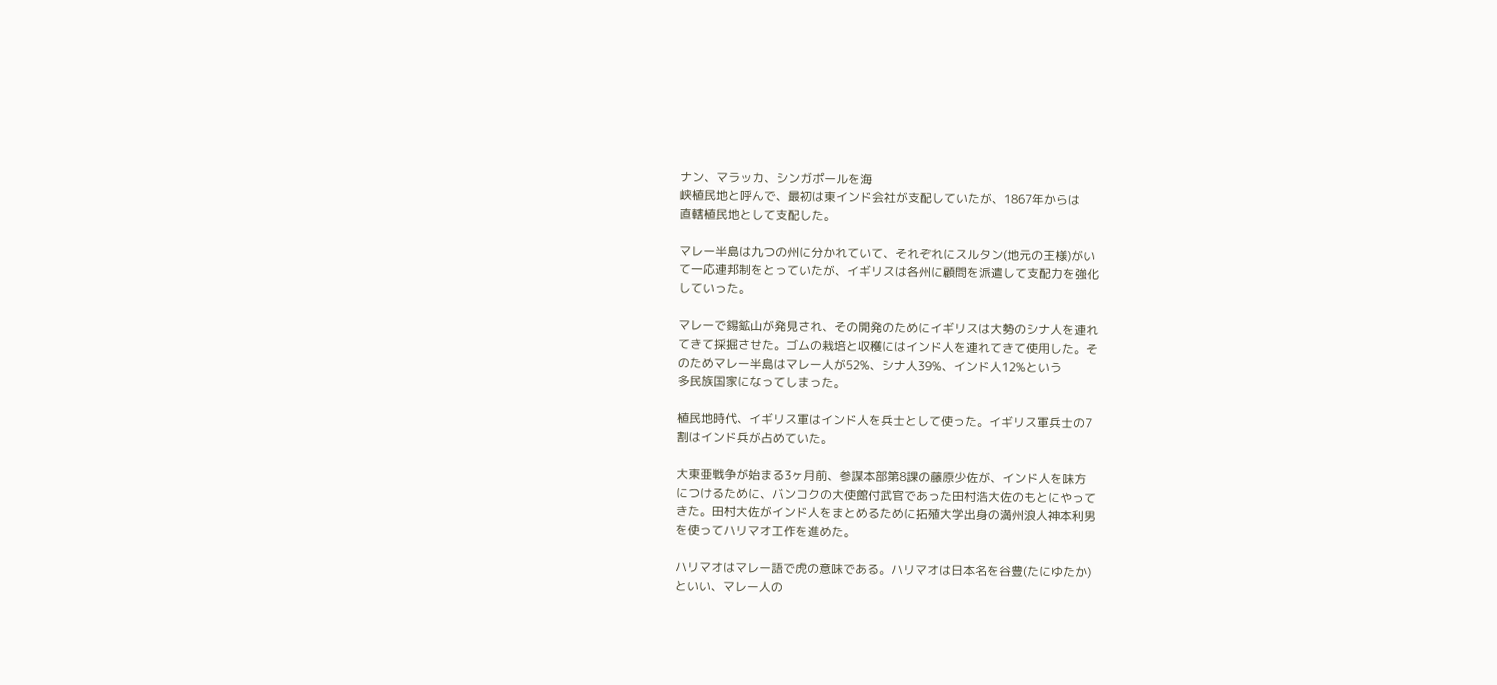ナン、マラッカ、シンガポールを海
峡植民地と呼んで、最初は東インド会社が支配していたが、1867年からは
直轄植民地として支配した。

マレー半島は九つの州に分かれていて、それぞれにスルタン(地元の王様)がい
て一応連邦制をとっていたが、イギリスは各州に顧問を派遣して支配力を強化
していった。

マレーで錫鉱山が発見され、その開発のためにイギリスは大勢のシナ人を連れ
てきて採掘させた。ゴムの栽培と収穫にはインド人を連れてきて使用した。そ
のためマレー半島はマレー人が52%、シナ人39%、インド人12%という
多民族国家になってしまった。

植民地時代、イギリス軍はインド人を兵士として使った。イギリス軍兵士の7
割はインド兵が占めていた。

大東亜戦争が始まる3ヶ月前、参謀本部第8課の藤原少佐が、インド人を味方
につけるために、バンコクの大使館付武官であった田村浩大佐のもとにやって
きた。田村大佐がインド人をまとめるために拓殖大学出身の満州浪人神本利男
を使ってハリマオ工作を進めた。

ハリマオはマレー語で虎の意味である。ハリマオは日本名を谷豊(たにゆたか)
といい、マレー人の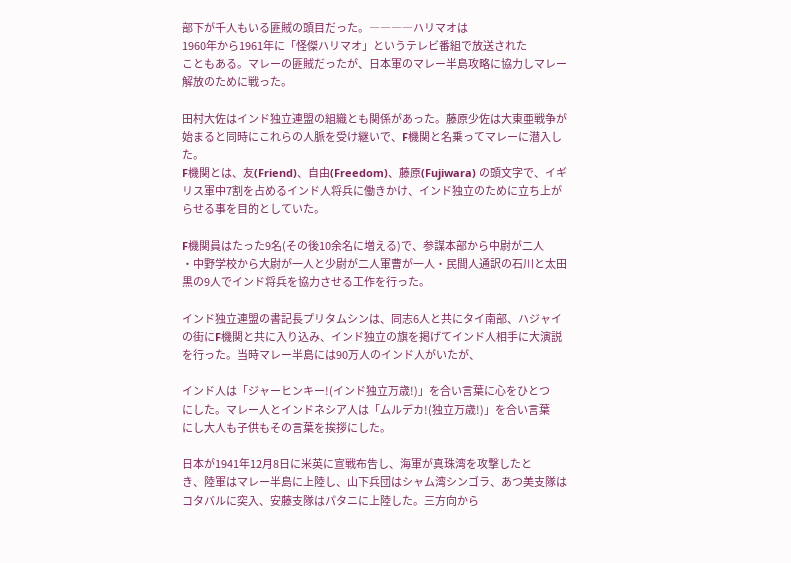部下が千人もいる匪賊の頭目だった。――――ハリマオは
1960年から1961年に「怪傑ハリマオ」というテレビ番組で放送された
こともある。マレーの匪賊だったが、日本軍のマレー半島攻略に協力しマレー
解放のために戦った。

田村大佐はインド独立連盟の組織とも関係があった。藤原少佐は大東亜戦争が
始まると同時にこれらの人脈を受け継いで、F機関と名乗ってマレーに潜入し
た。
F機関とは、友(Friend)、自由(Freedom)、藤原(Fujiwara) の頭文字で、イギ
リス軍中7割を占めるインド人将兵に働きかけ、インド独立のために立ち上が
らせる事を目的としていた。

F機関員はたった9名(その後10余名に増える)で、参謀本部から中尉が二人
・中野学校から大尉が一人と少尉が二人軍曹が一人・民間人通訳の石川と太田
黒の9人でインド将兵を協力させる工作を行った。

インド独立連盟の書記長プリタムシンは、同志6人と共にタイ南部、ハジャイ
の街にF機関と共に入り込み、インド独立の旗を掲げてインド人相手に大演説
を行った。当時マレー半島には90万人のインド人がいたが、

インド人は「ジャーヒンキー!(インド独立万歳!)」を合い言葉に心をひとつ
にした。マレー人とインドネシア人は「ムルデカ!(独立万歳!)」を合い言葉
にし大人も子供もその言葉を挨拶にした。

日本が1941年12月8日に米英に宣戦布告し、海軍が真珠湾を攻撃したと
き、陸軍はマレー半島に上陸し、山下兵団はシャム湾シンゴラ、あつ美支隊は
コタバルに突入、安藤支隊はパタニに上陸した。三方向から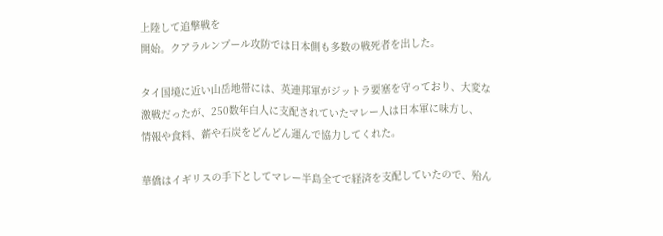上陸して追撃戦を
開始。クアラルンプール攻防では日本側も多数の戦死者を出した。

タイ国境に近い山岳地帯には、英連邦軍がジットラ要塞を守っており、大変な
激戦だったが、250数年白人に支配されていたマレー人は日本軍に味方し、
情報や食料、薪や石炭をどんどん運んで協力してくれた。

華僑はイギリスの手下としてマレー半島全てで経済を支配していたので、殆ん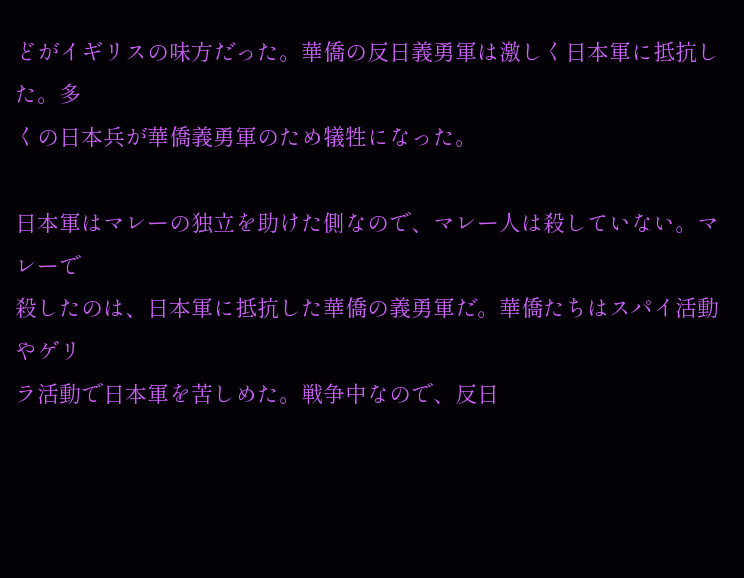どがイギリスの味方だった。華僑の反日義勇軍は激しく日本軍に抵抗した。多
くの日本兵が華僑義勇軍のため犠牲になった。

日本軍はマレーの独立を助けた側なので、マレー人は殺していない。マレーで
殺したのは、日本軍に抵抗した華僑の義勇軍だ。華僑たちはスパイ活動やゲリ
ラ活動で日本軍を苦しめた。戦争中なので、反日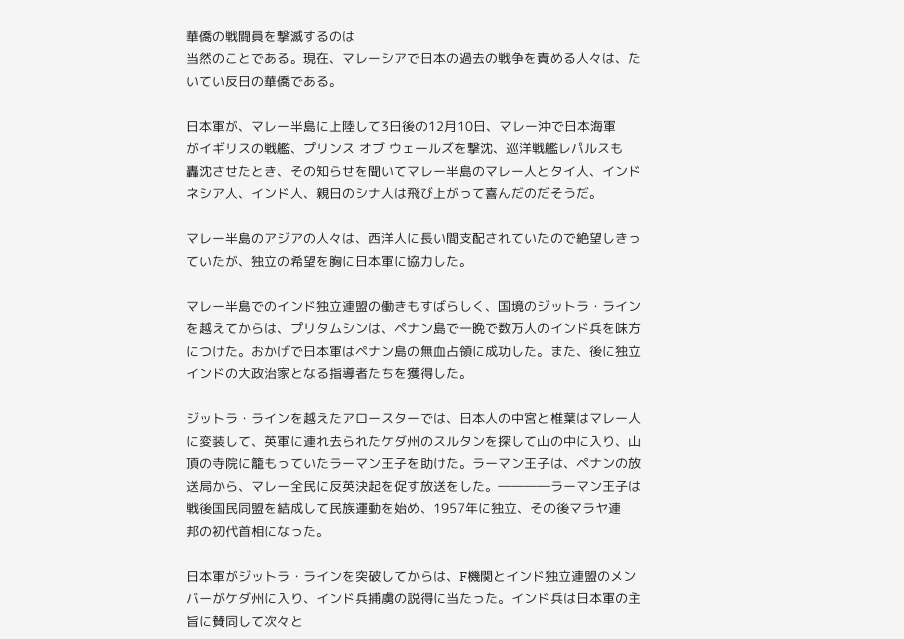華僑の戦闘員を撃滅するのは
当然のことである。現在、マレーシアで日本の過去の戦争を責める人々は、た
いてい反日の華僑である。

日本軍が、マレー半島に上陸して3日後の12月10日、マレー沖で日本海軍
がイギリスの戦艦、プリンス オブ ウェールズを撃沈、巡洋戦艦レパルスも
轟沈させたとき、その知らせを聞いてマレー半島のマレー人とタイ人、インド
ネシア人、インド人、親日のシナ人は飛び上がって喜んだのだそうだ。

マレー半島のアジアの人々は、西洋人に長い間支配されていたので絶望しきっ
ていたが、独立の希望を胸に日本軍に協力した。

マレー半島でのインド独立連盟の働きもすばらしく、国境のジットラ・ライン
を越えてからは、プリタムシンは、ペナン島で一晩で数万人のインド兵を味方
につけた。おかげで日本軍はペナン島の無血占領に成功した。また、後に独立
インドの大政治家となる指導者たちを獲得した。

ジットラ・ラインを越えたアロースターでは、日本人の中宮と椎葉はマレー人
に変装して、英軍に連れ去られたケダ州のスルタンを探して山の中に入り、山
頂の寺院に籠もっていたラーマン王子を助けた。ラーマン王子は、ペナンの放
送局から、マレー全民に反英決起を促す放送をした。――――ラーマン王子は
戦後国民同盟を結成して民族運動を始め、1957年に独立、その後マラヤ連
邦の初代首相になった。

日本軍がジットラ・ラインを突破してからは、F機関とインド独立連盟のメン
バーがケダ州に入り、インド兵捕虜の説得に当たった。インド兵は日本軍の主
旨に賛同して次々と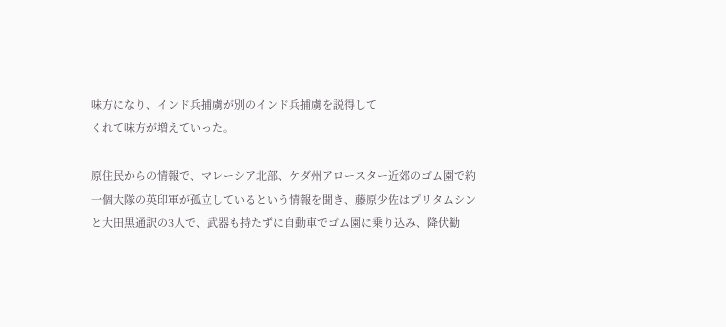味方になり、インド兵捕虜が別のインド兵捕虜を説得して
くれて味方が増えていった。

原住民からの情報で、マレーシア北部、ケダ州アロースター近郊のゴム園で約
一個大隊の英印軍が孤立しているという情報を聞き、藤原少佐はプリタムシン
と大田黒通訳の3人で、武器も持たずに自動車でゴム園に乗り込み、降伏勧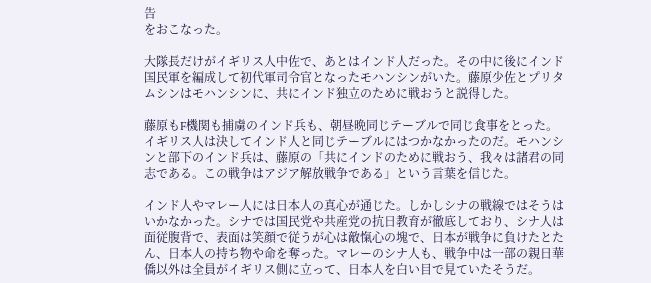告
をおこなった。

大隊長だけがイギリス人中佐で、あとはインド人だった。その中に後にインド
国民軍を編成して初代軍司令官となったモハンシンがいた。藤原少佐とプリタ
ムシンはモハンシンに、共にインド独立のために戦おうと説得した。

藤原もF機関も捕虜のインド兵も、朝昼晩同じテーブルで同じ食事をとった。
イギリス人は決してインド人と同じテーブルにはつかなかったのだ。モハンシ
ンと部下のインド兵は、藤原の「共にインドのために戦おう、我々は諸君の同
志である。この戦争はアジア解放戦争である」という言葉を信じた。

インド人やマレー人には日本人の真心が通じた。しかしシナの戦線ではそうは
いかなかった。シナでは国民党や共産党の抗日教育が徹底しており、シナ人は
面従腹背で、表面は笑顔で従うが心は敵愾心の塊で、日本が戦争に負けたとた
ん、日本人の持ち物や命を奪った。マレーのシナ人も、戦争中は一部の親日華
僑以外は全員がイギリス側に立って、日本人を白い目で見ていたそうだ。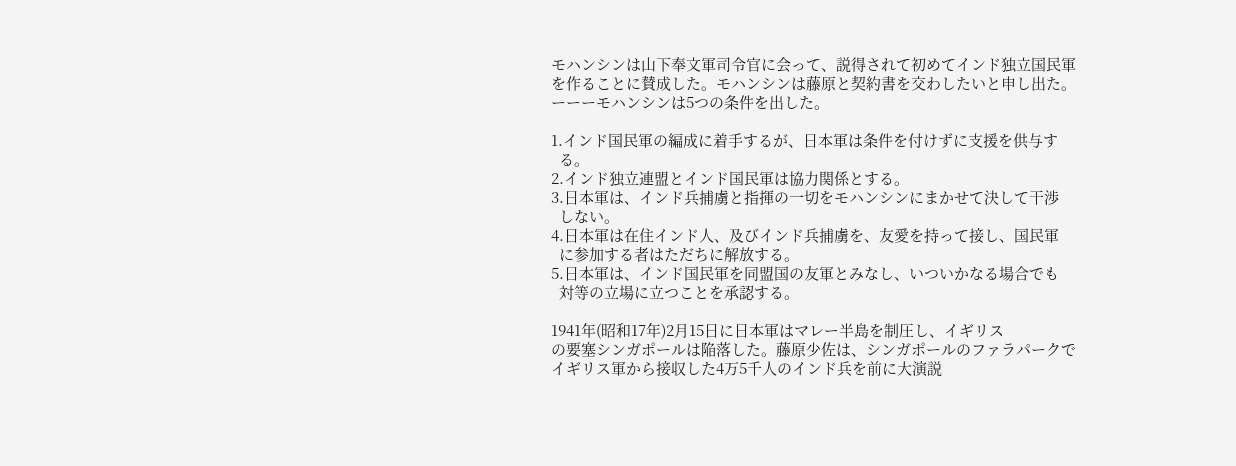モハンシンは山下奉文軍司令官に会って、説得されて初めてインド独立国民軍
を作ることに賛成した。モハンシンは藤原と契約書を交わしたいと申し出た。
ーーーモハンシンは5つの条件を出した。

1.インド国民軍の編成に着手するが、日本軍は条件を付けずに支援を供与す
  る。
2.インド独立連盟とインド国民軍は協力関係とする。
3.日本軍は、インド兵捕虜と指揮の一切をモハンシンにまかせて決して干渉
  しない。
4.日本軍は在住インド人、及びインド兵捕虜を、友愛を持って接し、国民軍
  に参加する者はただちに解放する。
5.日本軍は、インド国民軍を同盟国の友軍とみなし、いついかなる場合でも
  対等の立場に立つことを承認する。

1941年(昭和17年)2月15日に日本軍はマレー半島を制圧し、イギリス
の要塞シンガポールは陥落した。藤原少佐は、シンガポールのファラパークで
イギリス軍から接収した4万5千人のインド兵を前に大演説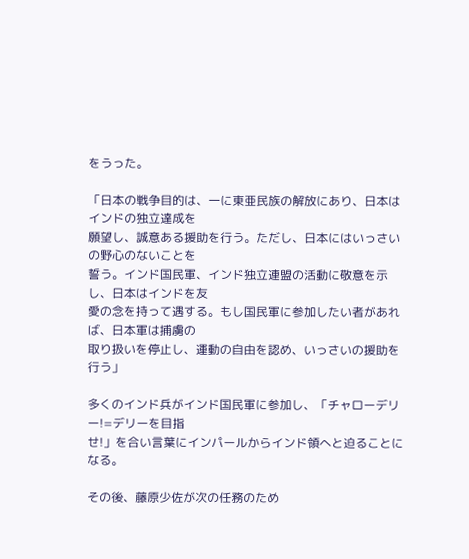をうった。

「日本の戦争目的は、一に東亜民族の解放にあり、日本はインドの独立達成を
願望し、誠意ある援助を行う。ただし、日本にはいっさいの野心のないことを
誓う。インド国民軍、インド独立連盟の活動に敬意を示し、日本はインドを友
愛の念を持って遇する。もし国民軍に参加したい者があれば、日本軍は捕虜の
取り扱いを停止し、運動の自由を認め、いっさいの援助を行う」

多くのインド兵がインド国民軍に参加し、「チャローデリー!=デリーを目指
せ!」を合い言葉にインパールからインド領へと迫ることになる。

その後、藤原少佐が次の任務のため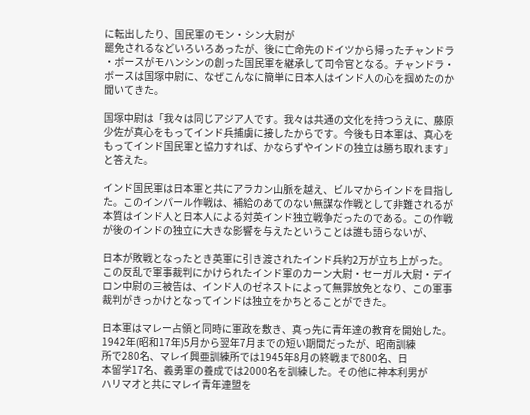に転出したり、国民軍のモン・シン大尉が
罷免されるなどいろいろあったが、後に亡命先のドイツから帰ったチャンドラ
・ボースがモハンシンの創った国民軍を継承して司令官となる。チャンドラ・
ボースは国塚中尉に、なぜこんなに簡単に日本人はインド人の心を掴めたのか
聞いてきた。

国塚中尉は「我々は同じアジア人です。我々は共通の文化を持つうえに、藤原
少佐が真心をもってインド兵捕虜に接したからです。今後も日本軍は、真心を
もってインド国民軍と協力すれば、かならずやインドの独立は勝ち取れます」
と答えた。

インド国民軍は日本軍と共にアラカン山脈を越え、ビルマからインドを目指し
た。このインパール作戦は、補給のあてのない無謀な作戦として非難されるが
本質はインド人と日本人による対英インド独立戦争だったのである。この作戦
が後のインドの独立に大きな影響を与えたということは誰も語らないが、

日本が敗戦となったとき英軍に引き渡されたインド兵約2万が立ち上がった。
この反乱で軍事裁判にかけられたインド軍のカーン大尉・セーガル大尉・デイ
ロン中尉の三被告は、インド人のゼネストによって無罪放免となり、この軍事
裁判がきっかけとなってインドは独立をかちとることができた。

日本軍はマレー占領と同時に軍政を敷き、真っ先に青年達の教育を開始した。
1942年(昭和17年)5月から翌年7月までの短い期間だったが、昭南訓練
所で280名、マレイ興亜訓練所では1945年8月の終戦まで800名、日
本留学17名、義勇軍の養成では2000名を訓練した。その他に神本利男が
ハリマオと共にマレイ青年連盟を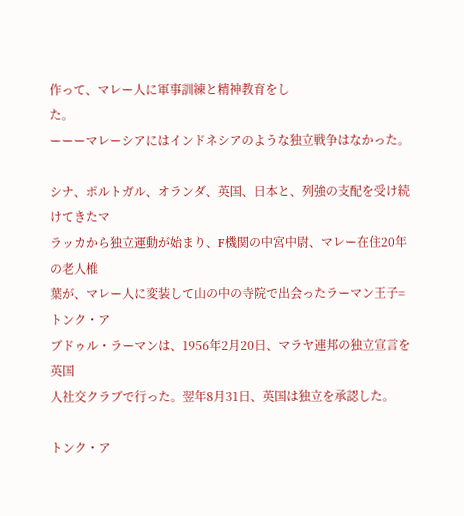作って、マレー人に軍事訓練と精神教育をし
た。
ーーーマレーシアにはインドネシアのような独立戦争はなかった。

シナ、ポルトガル、オランダ、英国、日本と、列強の支配を受け続けてきたマ
ラッカから独立運動が始まり、F機関の中宮中尉、マレー在住20年の老人椎
葉が、マレー人に変装して山の中の寺院で出会ったラーマン王子=トンク・ア
ブドゥル・ラーマンは、1956年2月20日、マラヤ連邦の独立宣言を英国
人社交クラブで行った。翌年8月31日、英国は独立を承認した。

トンク・ア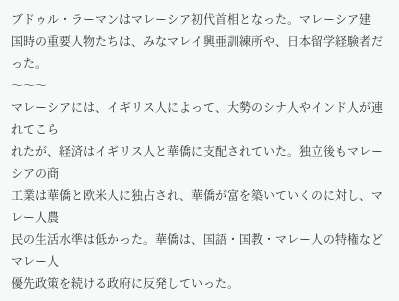ブドゥル・ラーマンはマレーシア初代首相となった。マレーシア建
国時の重要人物たちは、みなマレイ興亜訓練所や、日本留学経験者だった。
〜〜〜
マレーシアには、イギリス人によって、大勢のシナ人やインド人が連れてこら
れたが、経済はイギリス人と華僑に支配されていた。独立後もマレーシアの商
工業は華僑と欧米人に独占され、華僑が富を築いていくのに対し、マレー人農
民の生活水準は低かった。華僑は、国語・国教・マレー人の特権などマレー人
優先政策を続ける政府に反発していった。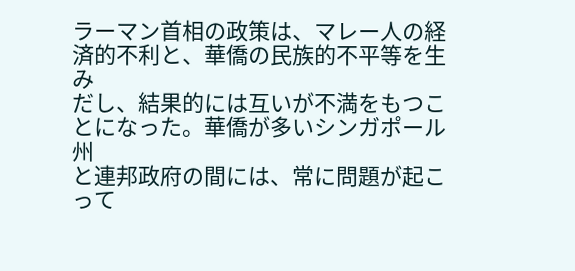ラーマン首相の政策は、マレー人の経済的不利と、華僑の民族的不平等を生み
だし、結果的には互いが不満をもつことになった。華僑が多いシンガポール州
と連邦政府の間には、常に問題が起こって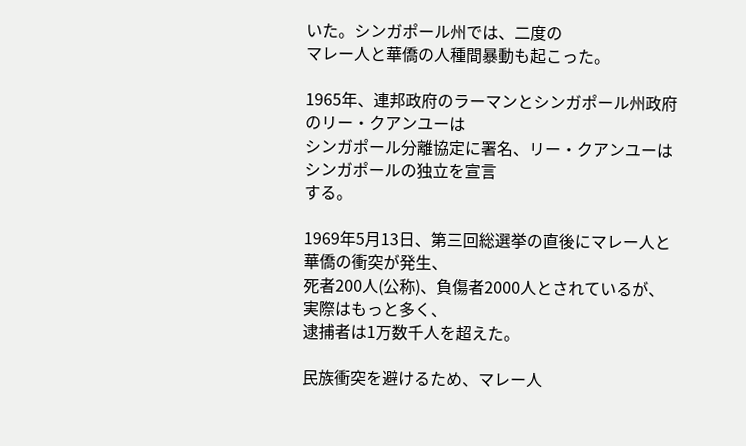いた。シンガポール州では、二度の
マレー人と華僑の人種間暴動も起こった。

1965年、連邦政府のラーマンとシンガポール州政府のリー・クアンユーは
シンガポール分離協定に署名、リー・クアンユーはシンガポールの独立を宣言
する。

1969年5月13日、第三回総選挙の直後にマレー人と華僑の衝突が発生、
死者200人(公称)、負傷者2000人とされているが、実際はもっと多く、
逮捕者は1万数千人を超えた。

民族衝突を避けるため、マレー人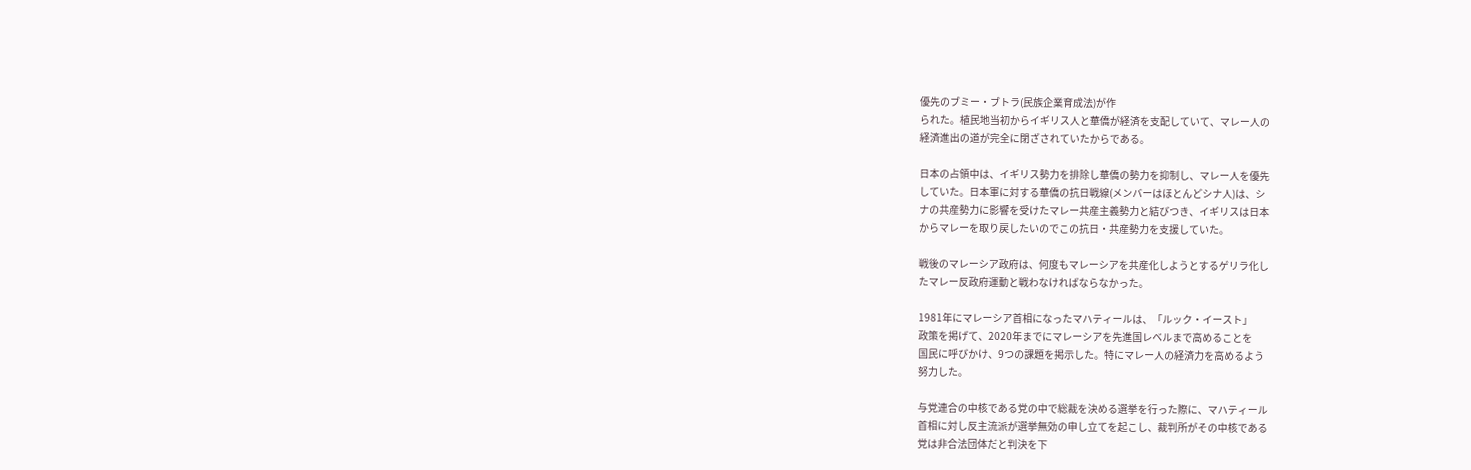優先のブミー・ブトラ(民族企業育成法)が作
られた。植民地当初からイギリス人と華僑が経済を支配していて、マレー人の
経済進出の道が完全に閉ざされていたからである。

日本の占領中は、イギリス勢力を排除し華僑の勢力を抑制し、マレー人を優先
していた。日本軍に対する華僑の抗日戦線(メンバーはほとんどシナ人)は、シ
ナの共産勢力に影響を受けたマレー共産主義勢力と結びつき、イギリスは日本
からマレーを取り戻したいのでこの抗日・共産勢力を支援していた。

戦後のマレーシア政府は、何度もマレーシアを共産化しようとするゲリラ化し
たマレー反政府運動と戦わなければならなかった。

1981年にマレーシア首相になったマハティールは、「ルック・イースト」
政策を掲げて、2020年までにマレーシアを先進国レベルまで高めることを
国民に呼びかけ、9つの課題を掲示した。特にマレー人の経済力を高めるよう
努力した。

与党連合の中核である党の中で総裁を決める選挙を行った際に、マハティール
首相に対し反主流派が選挙無効の申し立てを起こし、裁判所がその中核である
党は非合法団体だと判決を下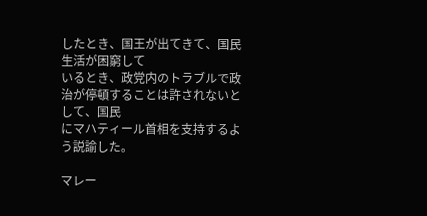したとき、国王が出てきて、国民生活が困窮して
いるとき、政党内のトラブルで政治が停頓することは許されないとして、国民
にマハティール首相を支持するよう説諭した。

マレー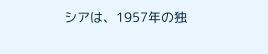シアは、1957年の独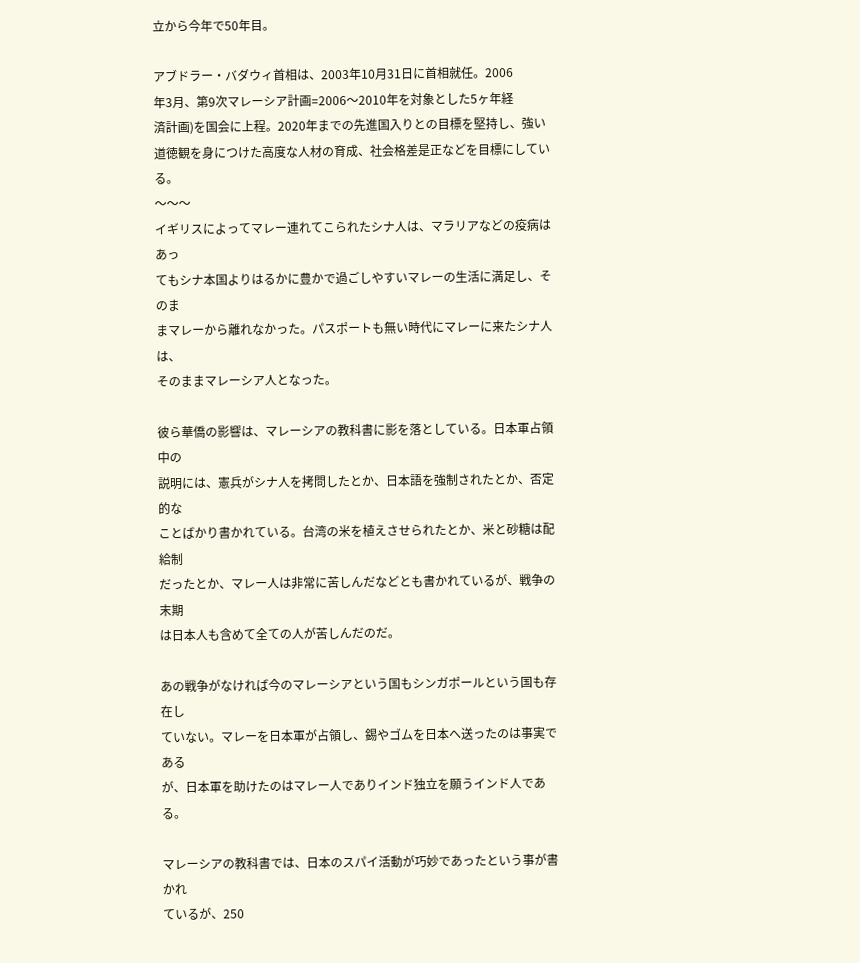立から今年で50年目。

アブドラー・バダウィ首相は、2003年10月31日に首相就任。2006
年3月、第9次マレーシア計画=2006〜2010年を対象とした5ヶ年経
済計画)を国会に上程。2020年までの先進国入りとの目標を堅持し、強い
道徳観を身につけた高度な人材の育成、社会格差是正などを目標にしている。
〜〜〜
イギリスによってマレー連れてこられたシナ人は、マラリアなどの疫病はあっ
てもシナ本国よりはるかに豊かで過ごしやすいマレーの生活に満足し、そのま
まマレーから離れなかった。パスポートも無い時代にマレーに来たシナ人は、
そのままマレーシア人となった。

彼ら華僑の影響は、マレーシアの教科書に影を落としている。日本軍占領中の
説明には、憲兵がシナ人を拷問したとか、日本語を強制されたとか、否定的な
ことばかり書かれている。台湾の米を植えさせられたとか、米と砂糖は配給制
だったとか、マレー人は非常に苦しんだなどとも書かれているが、戦争の末期
は日本人も含めて全ての人が苦しんだのだ。

あの戦争がなければ今のマレーシアという国もシンガポールという国も存在し
ていない。マレーを日本軍が占領し、錫やゴムを日本へ送ったのは事実である
が、日本軍を助けたのはマレー人でありインド独立を願うインド人である。

マレーシアの教科書では、日本のスパイ活動が巧妙であったという事が書かれ
ているが、250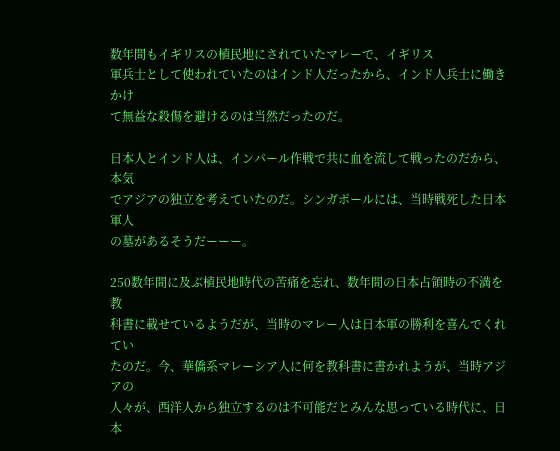数年間もイギリスの植民地にされていたマレーで、イギリス
軍兵士として使われていたのはインド人だったから、インド人兵士に働きかけ
て無益な殺傷を避けるのは当然だったのだ。

日本人とインド人は、インパール作戦で共に血を流して戦ったのだから、本気
でアジアの独立を考えていたのだ。シンガポールには、当時戦死した日本軍人
の墓があるそうだーーー。

250数年間に及ぶ植民地時代の苦痛を忘れ、数年間の日本占領時の不満を教
科書に載せているようだが、当時のマレー人は日本軍の勝利を喜んでくれてい
たのだ。今、華僑系マレーシア人に何を教科書に書かれようが、当時アジアの
人々が、西洋人から独立するのは不可能だとみんな思っている時代に、日本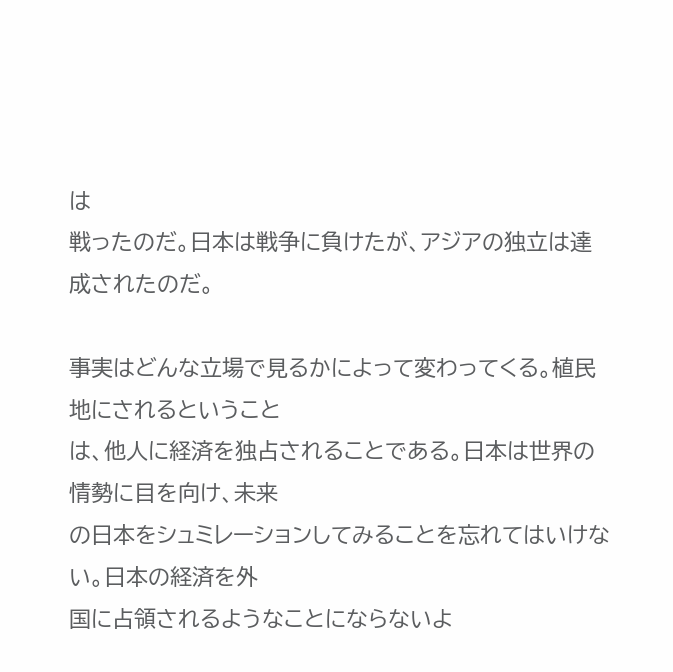は
戦ったのだ。日本は戦争に負けたが、アジアの独立は達成されたのだ。

事実はどんな立場で見るかによって変わってくる。植民地にされるということ
は、他人に経済を独占されることである。日本は世界の情勢に目を向け、未来
の日本をシュミレーションしてみることを忘れてはいけない。日本の経済を外
国に占領されるようなことにならないよ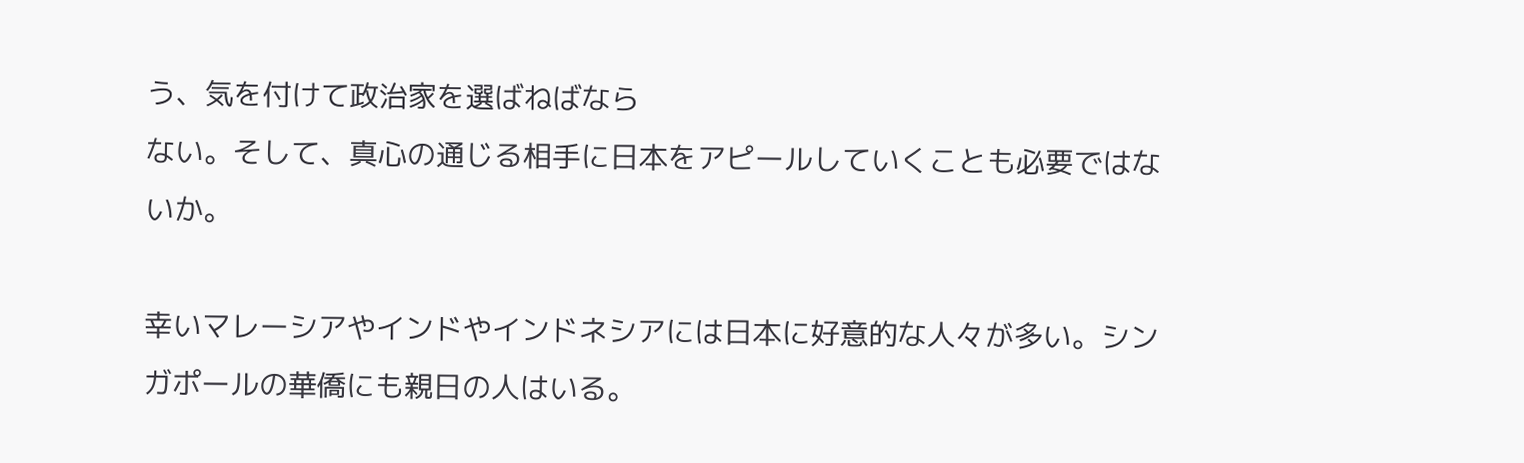う、気を付けて政治家を選ばねばなら
ない。そして、真心の通じる相手に日本をアピールしていくことも必要ではな
いか。

幸いマレーシアやインドやインドネシアには日本に好意的な人々が多い。シン
ガポールの華僑にも親日の人はいる。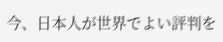今、日本人が世界でよい評判を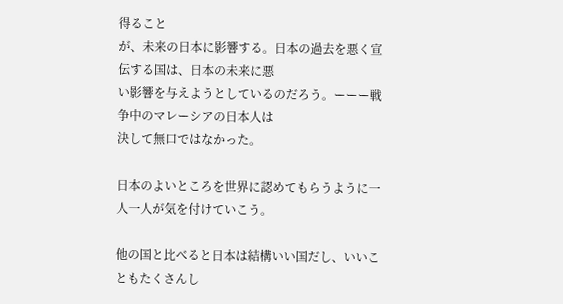得ること
が、未来の日本に影響する。日本の過去を悪く宣伝する国は、日本の未来に悪
い影響を与えようとしているのだろう。ーーー戦争中のマレーシアの日本人は
決して無口ではなかった。

日本のよいところを世界に認めてもらうように一人一人が気を付けていこう。

他の国と比べると日本は結構いい国だし、いいこともたくさんし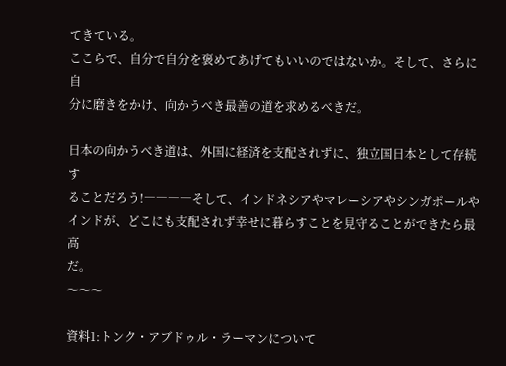てきている。
ここらで、自分で自分を褒めてあげてもいいのではないか。そして、さらに自
分に磨きをかけ、向かうべき最善の道を求めるべきだ。

日本の向かうべき道は、外国に経済を支配されずに、独立国日本として存続す
ることだろう!――――そして、インドネシアやマレーシアやシンガポールや
インドが、どこにも支配されず幸せに暮らすことを見守ることができたら最高
だ。
〜〜〜

資料1:トンク・アブドゥル・ラーマンについて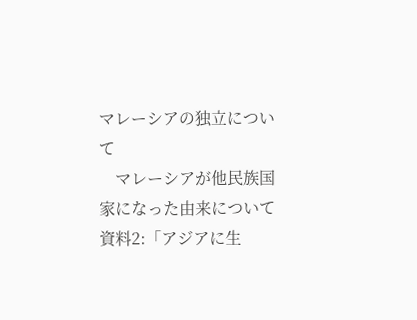マレーシアの独立について
    マレーシアが他民族国家になった由来について
資料2:「アジアに生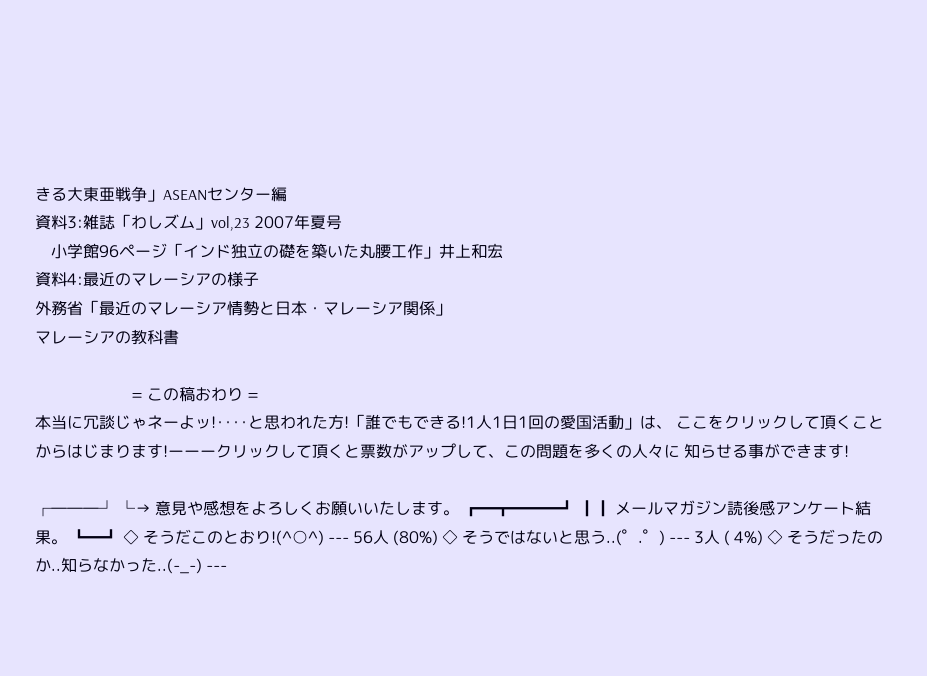きる大東亜戦争」ASEANセンター編
資料3:雑誌「わしズム」vol,23 2007年夏号
    小学館96ページ「インド独立の礎を築いた丸腰工作」井上和宏
資料4:最近のマレーシアの様子
外務省「最近のマレーシア情勢と日本・マレーシア関係」
マレーシアの教科書

                        = この稿おわり =
本当に冗談じゃネーよッ!‥‥と思われた方!「誰でもできる!1人1日1回の愛国活動」は、 ここをクリックして頂くことからはじまります!ーーークリックして頂くと票数がアップして、この問題を多くの人々に 知らせる事ができます!

┌―――┘ └→ 意見や感想をよろしくお願いいたします。 ┏━┳━━━┛ ┃┃ メールマガジン読後感アンケート結果。 ┗━┛ ◇ そうだこのとおり!(^○^) --- 56人 (80%) ◇ そうではないと思う..(゜.゜) --- 3人 ( 4%) ◇ そうだったのか..知らなかった..(-_-) ---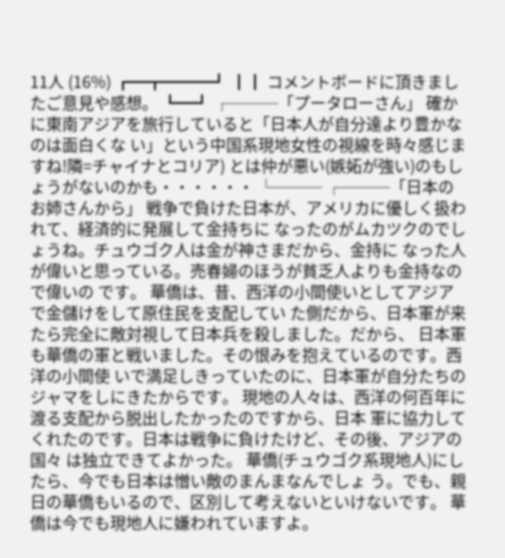11人 (16%) ┏━┳━━━┛ ┃┃ コメントボードに頂きましたご意見や感想。 ┗━┛ ┌───「プータローさん」 確かに東南アジアを旅行していると「日本人が自分達より豊かなのは面白くな い」という中国系現地女性の視線を時々感じますね!隣=チャイナとコリア) とは仲が悪い(嫉妬が強い)のもしょうがないのかも・・・・・・ └─── ┌───「日本のお姉さんから」 戦争で負けた日本が、アメリカに優しく扱われて、経済的に発展して金持ちに なったのがムカツクのでしょうね。チュウゴク人は金が神さまだから、金持に なった人が偉いと思っている。売春婦のほうが貧乏人よりも金持なので偉いの です。 華僑は、昔、西洋の小間使いとしてアジアで金儲けをして原住民を支配してい た側だから、日本軍が来たら完全に敵対視して日本兵を殺しました。だから、 日本軍も華僑の軍と戦いました。その恨みを抱えているのです。西洋の小間使 いで満足しきっていたのに、日本軍が自分たちのジャマをしにきたからです。 現地の人々は、西洋の何百年に渡る支配から脱出したかったのですから、日本 軍に協力してくれたのです。日本は戦争に負けたけど、その後、アジアの国々 は独立できてよかった。 華僑(チュウゴク系現地人)にしたら、今でも日本は憎い敵のまんまなんでしょ う。でも、親日の華僑もいるので、区別して考えないといけないです。 華僑は今でも現地人に嫌われていますよ。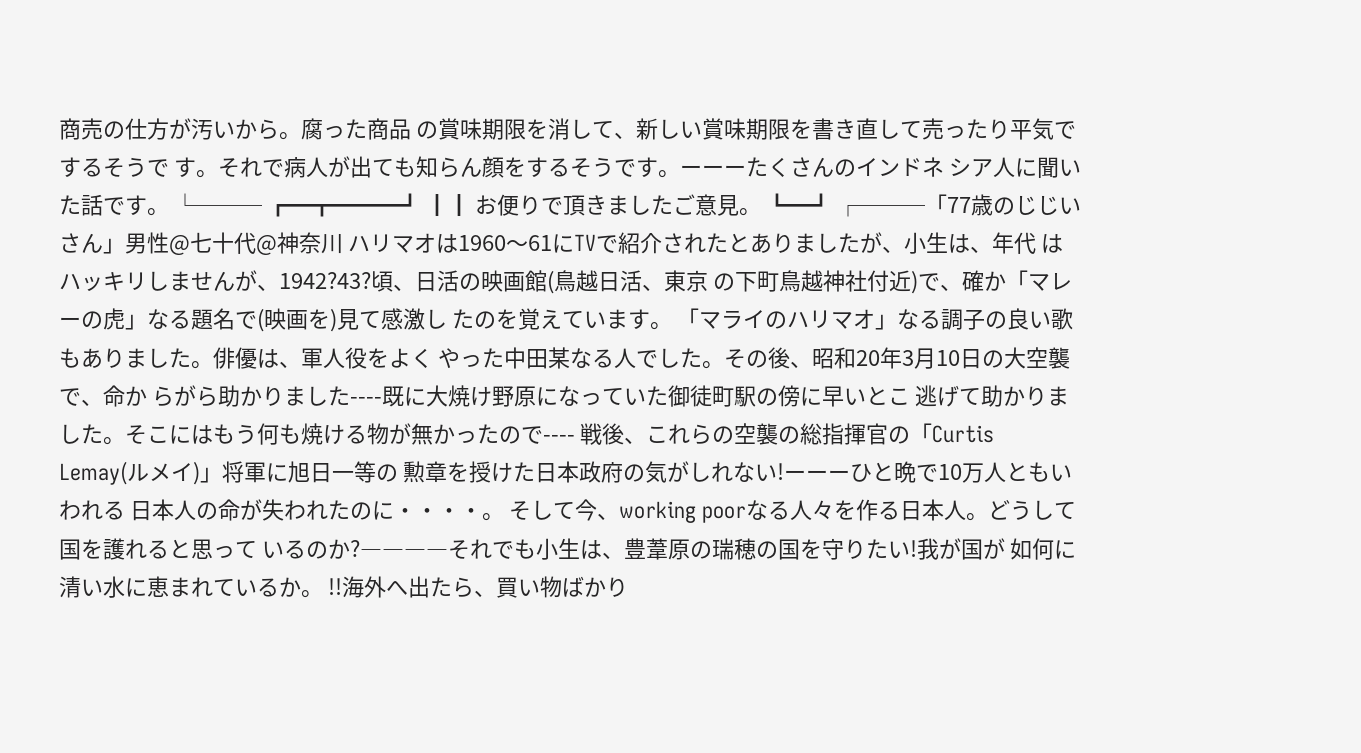商売の仕方が汚いから。腐った商品 の賞味期限を消して、新しい賞味期限を書き直して売ったり平気でするそうで す。それで病人が出ても知らん顔をするそうです。ーーーたくさんのインドネ シア人に聞いた話です。 └─── ┏━┳━━━┛ ┃┃ お便りで頂きましたご意見。 ┗━┛ ┌───「77歳のじじいさん」男性@七十代@神奈川 ハリマオは1960〜61にTVで紹介されたとありましたが、小生は、年代 はハッキリしませんが、1942?43?頃、日活の映画館(鳥越日活、東京 の下町鳥越神社付近)で、確か「マレーの虎」なる題名で(映画を)見て感激し たのを覚えています。 「マライのハリマオ」なる調子の良い歌もありました。俳優は、軍人役をよく やった中田某なる人でした。その後、昭和20年3月10日の大空襲で、命か らがら助かりました----既に大焼け野原になっていた御徒町駅の傍に早いとこ 逃げて助かりました。そこにはもう何も焼ける物が無かったので---- 戦後、これらの空襲の総指揮官の「Curtis Lemay(ルメイ)」将軍に旭日一等の 勲章を授けた日本政府の気がしれない!ーーーひと晩で10万人ともいわれる 日本人の命が失われたのに・・・・。 そして今、working poorなる人々を作る日本人。どうして国を護れると思って いるのか?――――それでも小生は、豊葦原の瑞穂の国を守りたい!我が国が 如何に清い水に恵まれているか。 !!海外へ出たら、買い物ばかり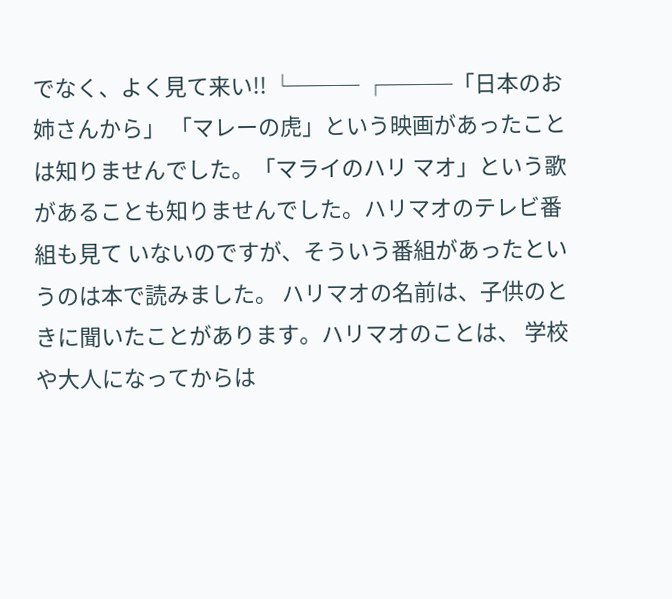でなく、よく見て来い!! └─── ┌───「日本のお姉さんから」 「マレーの虎」という映画があったことは知りませんでした。「マライのハリ マオ」という歌があることも知りませんでした。ハリマオのテレビ番組も見て いないのですが、そういう番組があったというのは本で読みました。 ハリマオの名前は、子供のときに聞いたことがあります。ハリマオのことは、 学校や大人になってからは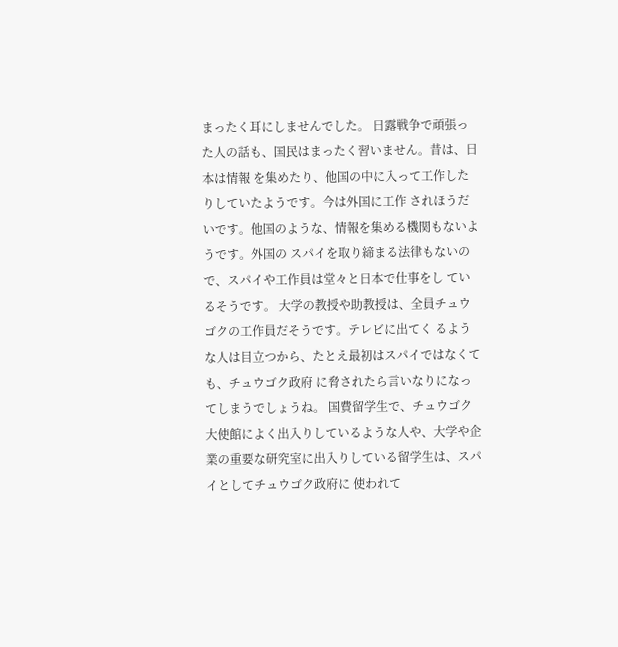まったく耳にしませんでした。 日露戦争で頑張った人の話も、国民はまったく習いません。昔は、日本は情報 を集めたり、他国の中に入って工作したりしていたようです。今は外国に工作 されほうだいです。他国のような、情報を集める機関もないようです。外国の スパイを取り締まる法律もないので、スパイや工作員は堂々と日本で仕事をし ているそうです。 大学の教授や助教授は、全員チュウゴクの工作員だそうです。テレビに出てく るような人は目立つから、たとえ最初はスパイではなくても、チュウゴク政府 に脅されたら言いなりになってしまうでしょうね。 国費留学生で、チュウゴク大使館によく出入りしているような人や、大学や企 業の重要な研究室に出入りしている留学生は、スパイとしてチュウゴク政府に 使われて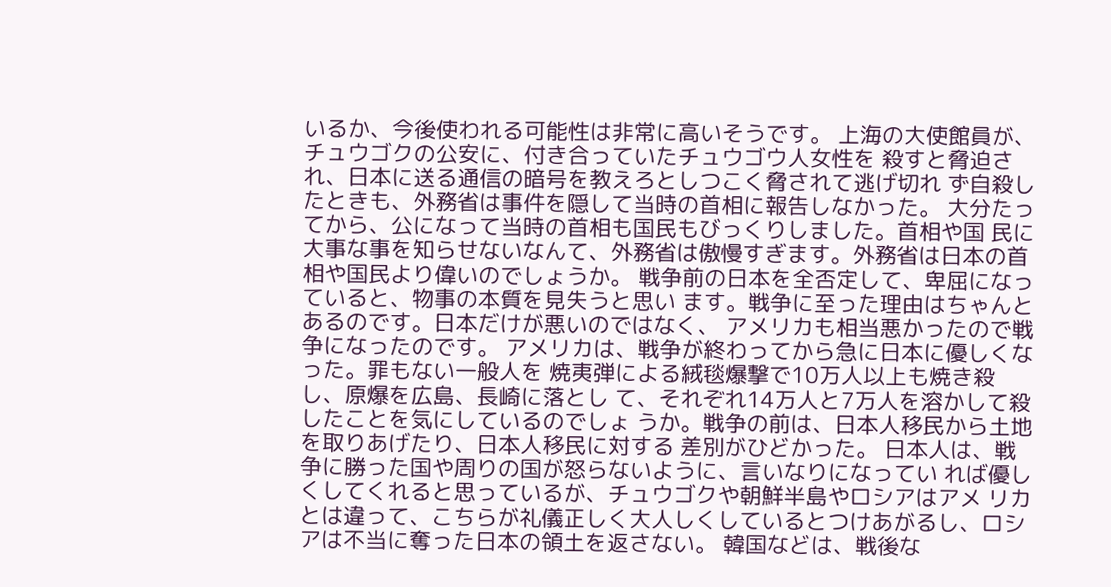いるか、今後使われる可能性は非常に高いそうです。 上海の大使館員が、チュウゴクの公安に、付き合っていたチュウゴウ人女性を 殺すと脅迫され、日本に送る通信の暗号を教えろとしつこく脅されて逃げ切れ ず自殺したときも、外務省は事件を隠して当時の首相に報告しなかった。 大分たってから、公になって当時の首相も国民もびっくりしました。首相や国 民に大事な事を知らせないなんて、外務省は傲慢すぎます。外務省は日本の首 相や国民より偉いのでしょうか。 戦争前の日本を全否定して、卑屈になっていると、物事の本質を見失うと思い ます。戦争に至った理由はちゃんとあるのです。日本だけが悪いのではなく、 アメリカも相当悪かったので戦争になったのです。 アメリカは、戦争が終わってから急に日本に優しくなった。罪もない一般人を 焼夷弾による絨毯爆撃で10万人以上も焼き殺し、原爆を広島、長崎に落とし て、それぞれ14万人と7万人を溶かして殺したことを気にしているのでしょ うか。戦争の前は、日本人移民から土地を取りあげたり、日本人移民に対する 差別がひどかった。 日本人は、戦争に勝った国や周りの国が怒らないように、言いなりになってい れば優しくしてくれると思っているが、チュウゴクや朝鮮半島やロシアはアメ リカとは違って、こちらが礼儀正しく大人しくしているとつけあがるし、ロシ アは不当に奪った日本の領土を返さない。 韓国などは、戦後な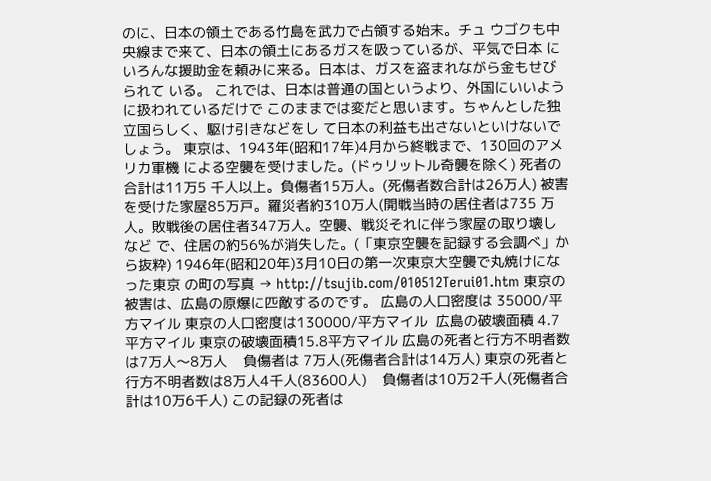のに、日本の領土である竹島を武力で占領する始末。チュ ウゴクも中央線まで来て、日本の領土にあるガスを吸っているが、平気で日本 にいろんな援助金を頼みに来る。日本は、ガスを盗まれながら金もせびられて いる。 これでは、日本は普通の国というより、外国にいいように扱われているだけで このままでは変だと思います。ちゃんとした独立国らしく、駆け引きなどをし て日本の利益も出さないといけないでしょう。 東京は、1943年(昭和17年)4月から終戦まで、130回のアメリカ軍機 による空襲を受けました。(ドゥリットル奇襲を除く) 死者の合計は11万5 千人以上。負傷者15万人。(死傷者数合計は26万人) 被害を受けた家屋85万戸。羅災者約310万人(開戦当時の居住者は735 万人。敗戦後の居住者347万人。空襲、戦災それに伴う家屋の取り壊しなど で、住居の約56%が消失した。(「東京空襲を記録する会調べ」から抜粋) 1946年(昭和20年)3月10日の第一次東京大空襲で丸焼けになった東京 の町の写真 → http://tsujib.com/010512Terui01.htm 東京の被害は、広島の原爆に匹敵するのです。 広島の人口密度は 35000/平方マイル 東京の人口密度は130000/平方マイル  広島の破壊面積 4.7平方マイル 東京の破壊面積15.8平方マイル 広島の死者と行方不明者数は7万人〜8万人    負傷者は 7万人(死傷者合計は14万人) 東京の死者と行方不明者数は8万人4千人(83600人)    負傷者は10万2千人(死傷者合計は10万6千人) この記録の死者は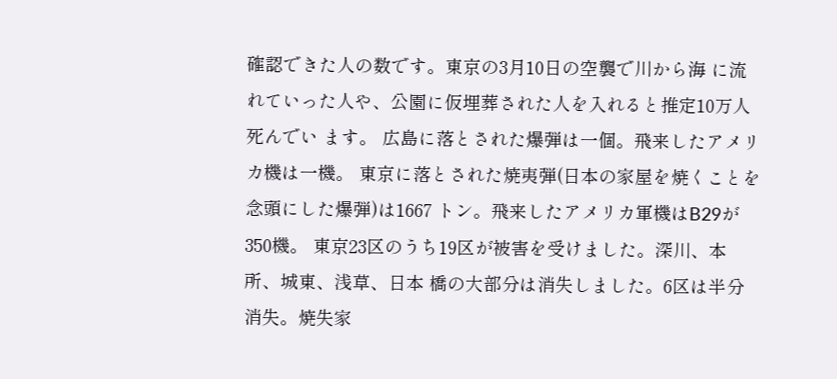確認できた人の数です。東京の3月10日の空襲で川から海 に流れていった人や、公園に仮埋葬された人を入れると推定10万人死んでい ます。 広島に落とされた爆弾は一個。飛来したアメリカ機は一機。 東京に落とされた焼夷弾(日本の家屋を焼くことを念頭にした爆弾)は1667 トン。飛来したアメリカ軍機はB29が350機。 東京23区のうち19区が被害を受けました。深川、本所、城東、浅草、日本 橋の大部分は消失しました。6区は半分消失。焼失家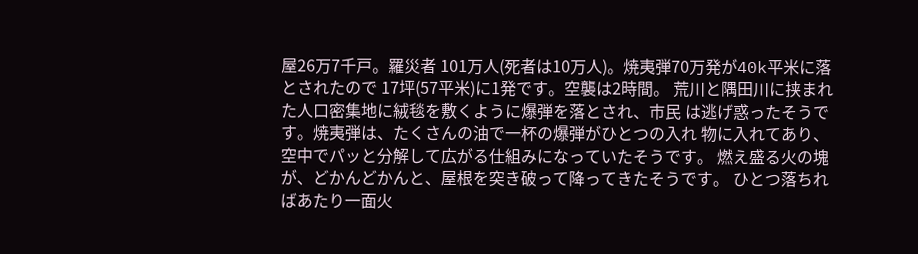屋26万7千戸。羅災者 101万人(死者は10万人)。焼夷弾70万発が40k平米に落とされたので 17坪(57平米)に1発です。空襲は2時間。 荒川と隅田川に挟まれた人口密集地に絨毯を敷くように爆弾を落とされ、市民 は逃げ惑ったそうです。焼夷弾は、たくさんの油で一杯の爆弾がひとつの入れ 物に入れてあり、空中でパッと分解して広がる仕組みになっていたそうです。 燃え盛る火の塊が、どかんどかんと、屋根を突き破って降ってきたそうです。 ひとつ落ちればあたり一面火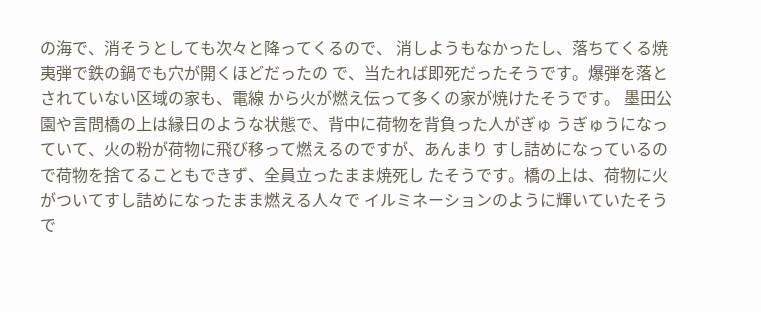の海で、消そうとしても次々と降ってくるので、 消しようもなかったし、落ちてくる焼夷弾で鉄の鍋でも穴が開くほどだったの で、当たれば即死だったそうです。爆弾を落とされていない区域の家も、電線 から火が燃え伝って多くの家が焼けたそうです。 墨田公園や言問橋の上は縁日のような状態で、背中に荷物を背負った人がぎゅ うぎゅうになっていて、火の粉が荷物に飛び移って燃えるのですが、あんまり すし詰めになっているので荷物を捨てることもできず、全員立ったまま焼死し たそうです。橋の上は、荷物に火がついてすし詰めになったまま燃える人々で イルミネーションのように輝いていたそうで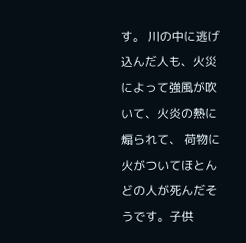す。 川の中に逃げ込んだ人も、火災によって強風が吹いて、火炎の熱に煽られて、 荷物に火がついてほとんどの人が死んだそうです。子供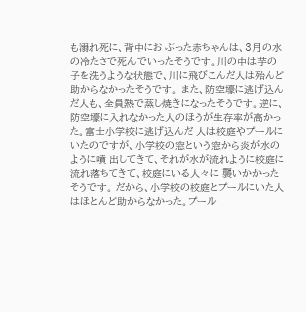も溺れ死に、背中にお ぶった赤ちゃんは、3月の水の冷たさで死んでいったそうです。川の中は芋の 子を洗うような状態で、川に飛びこんだ人は殆んど助からなかったそうです。 また、防空壕に逃げ込んだ人も、全員熱で蒸し焼きになったそうです。逆に、 防空壕に入れなかった人のほうが生存率が高かった。富士小学校に逃げ込んだ 人は校庭やプールにいたのですが、小学校の窓という窓から炎が水のように噴 出してきて、それが水が流れように校庭に流れ落ちてきて、校庭にいる人々に 襲いかかったそうです。 だから、小学校の校庭とプールにいた人はほとんど助からなかった。プール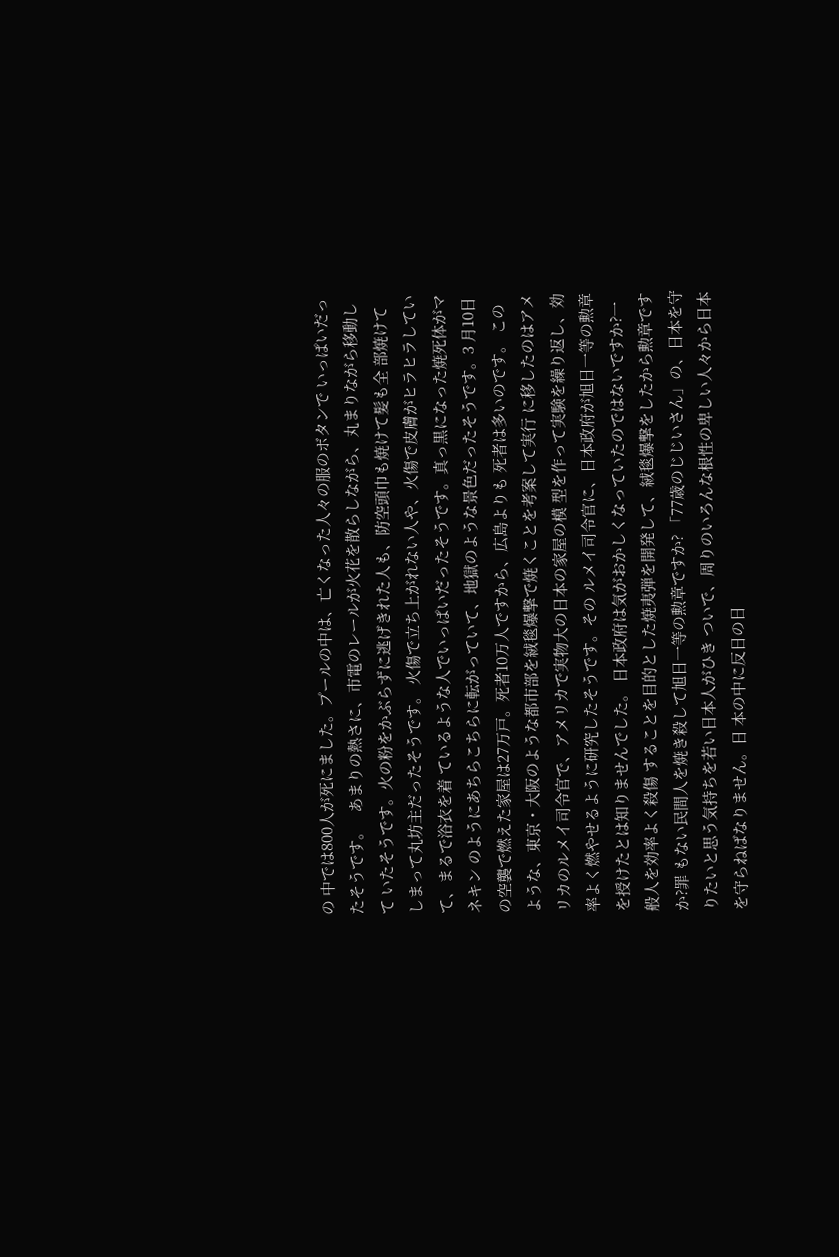の 中では800人が死にました。プールの中は、亡くなった人々の服のボタンで いっぱいだったそうです。   あまりの熱さに、市電のレールが火花を散らしながら、丸まりながら移動して いたそうです。火の粉をかぶらずに逃げきれた人も、防空頭巾も焼けて髪も全 部焼けてしまって丸坊主だったそうです。 火傷で立ち上がれない人や、火傷で皮膚がヒラヒラしていて、まるで浴衣を着 ているような人でいっぱいだったそうです。真っ黒になった焼死体がマネキン のようにあちらこちらに転がっていて、地獄のような景色だったそうです。3 月10日の空襲で燃えた家屋は27万戸。死者10万人ですから、広島よりも 死者は多いのです。 このような、東京・大阪のような都市部を絨毯爆撃で焼くことを考案して実行 に移したのはアメリカのルメイ司令官で、アメリカで実物大の日本の家屋の模 型を作って実験を繰り返し、効率よく燃やせるように研究したそうです。その ルメイ司令官に、日本政府が旭日一等の勲章を授けたとは知りませんでした。 日本政府は気がおかしくなっていたのではないですか?一般人を効率よく殺傷 することを目的とした焼夷弾を開発して、絨毯爆撃をしたから勲章ですか?罪 もない民間人を焼き殺して旭日一等の勲章ですか? 「77歳のじじいさん」の、日本を守りたいと思う気持ちを若い日本人がひき ついで、周りのいろんな根性の卑しい人々から日本を守らねばなりません。日 本の中に反日の日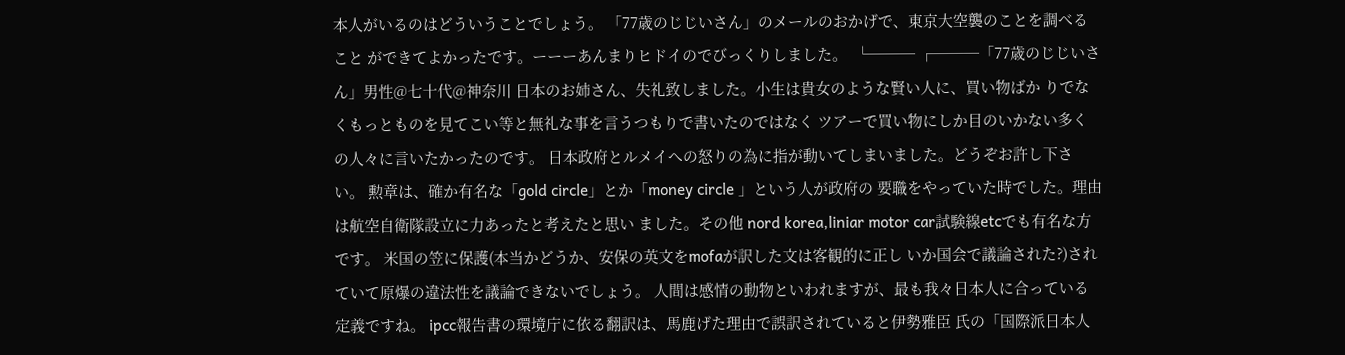本人がいるのはどういうことでしょう。 「77歳のじじいさん」のメールのおかげで、東京大空襲のことを調べること ができてよかったです。ーーーあんまりヒドイのでびっくりしました。  └─── ┌───「77歳のじじいさん」男性@七十代@神奈川 日本のお姉さん、失礼致しました。小生は貴女のような賢い人に、買い物ばか りでなくもっとものを見てこい等と無礼な事を言うつもりで書いたのではなく ツアーで買い物にしか目のいかない多くの人々に言いたかったのです。 日本政府とルメイへの怒りの為に指が動いてしまいました。どうぞお許し下さ い。 勲章は、確か有名な「gold circle」とか「money circle 」という人が政府の 要職をやっていた時でした。理由は航空自衛隊設立に力あったと考えたと思い ました。その他 nord korea,liniar motor car試験線etcでも有名な方です。 米国の笠に保護(本当かどうか、安保の英文をmofaが訳した文は客観的に正し いか国会で議論された?)されていて原爆の違法性を議論できないでしょう。 人間は感情の動物といわれますが、最も我々日本人に合っている定義ですね。 ipcc報告書の環境庁に依る翻訳は、馬鹿げた理由で誤訳されていると伊勢雅臣 氏の「国際派日本人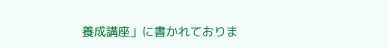養成講座」に書かれておりま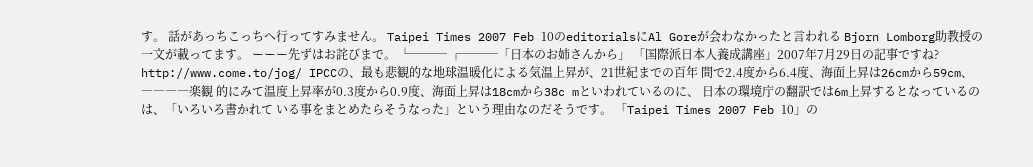す。 話があっちこっちへ行ってすみません。 Taipei Times 2007 Feb 10のeditorialsにAl Goreが会わなかったと言われる Bjorn Lomborg助教授の一文が載ってます。 ーーー先ずはお詫びまで。 └─── ┌───「日本のお姉さんから」 「国際派日本人養成講座」2007年7月29日の記事ですね? http://www.come.to/jog/ IPCCの、最も悲観的な地球温暖化による気温上昇が、21世紀までの百年 間で2.4度から6.4度、海面上昇は26cmから59cm、――――楽観 的にみて温度上昇率が0.3度から0.9度、海面上昇は18cmから38c mといわれているのに、 日本の環境庁の翻訳では6m上昇するとなっているのは、「いろいろ書かれて いる事をまとめたらそうなった」という理由なのだそうです。 「Taipei Times 2007 Feb 10」の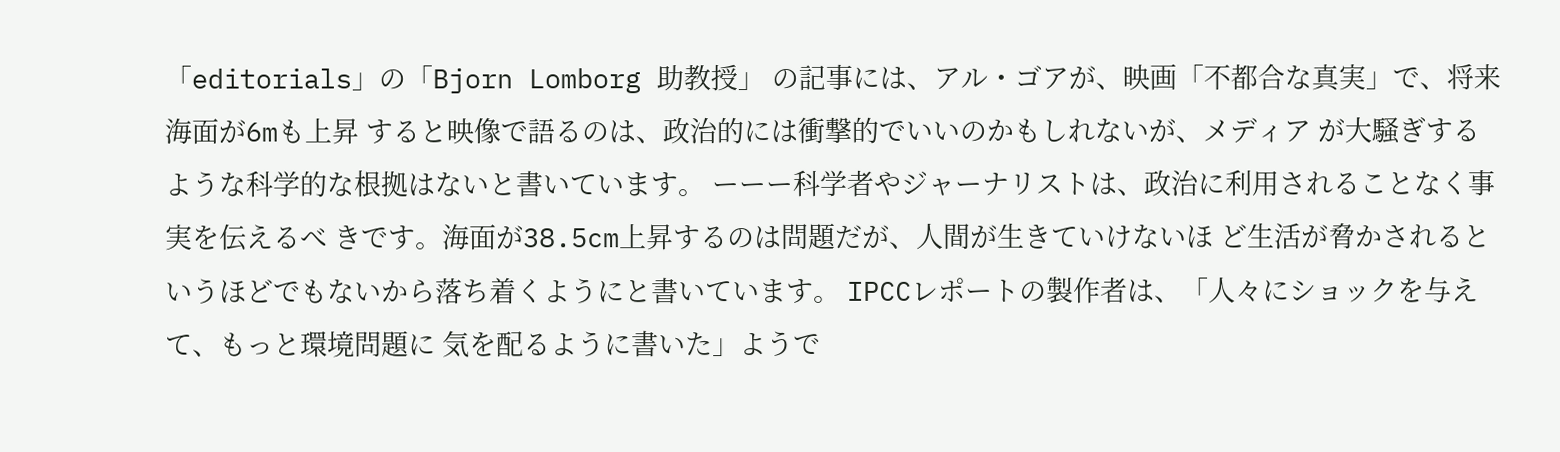「editorials」の「Bjorn Lomborg 助教授」 の記事には、アル・ゴアが、映画「不都合な真実」で、将来海面が6mも上昇 すると映像で語るのは、政治的には衝撃的でいいのかもしれないが、メディア が大騒ぎするような科学的な根拠はないと書いています。 ーーー科学者やジャーナリストは、政治に利用されることなく事実を伝えるべ きです。海面が38.5cm上昇するのは問題だが、人間が生きていけないほ ど生活が脅かされるというほどでもないから落ち着くようにと書いています。 IPCCレポートの製作者は、「人々にショックを与えて、もっと環境問題に 気を配るように書いた」ようで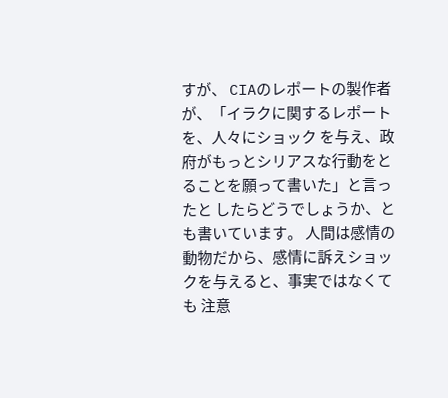すが、 CIAのレポートの製作者が、「イラクに関するレポートを、人々にショック を与え、政府がもっとシリアスな行動をとることを願って書いた」と言ったと したらどうでしょうか、とも書いています。 人間は感情の動物だから、感情に訴えショックを与えると、事実ではなくても 注意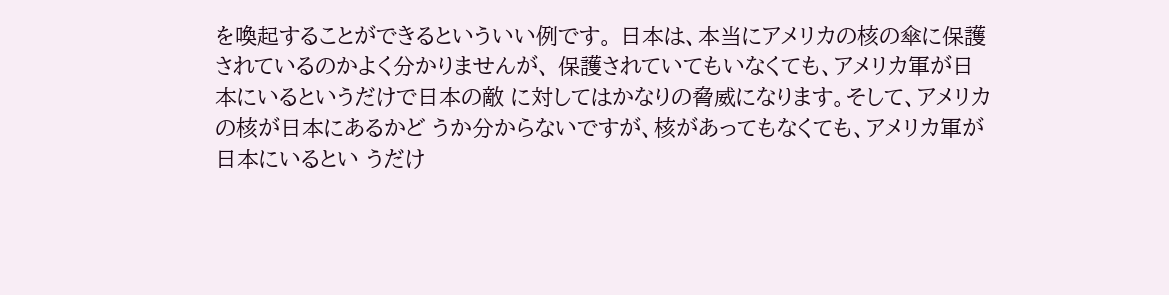を喚起することができるといういい例です。 日本は、本当にアメリカの核の傘に保護されているのかよく分かりませんが、 保護されていてもいなくても、アメリカ軍が日本にいるというだけで日本の敵 に対してはかなりの脅威になります。そして、アメリカの核が日本にあるかど うか分からないですが、核があってもなくても、アメリカ軍が日本にいるとい うだけ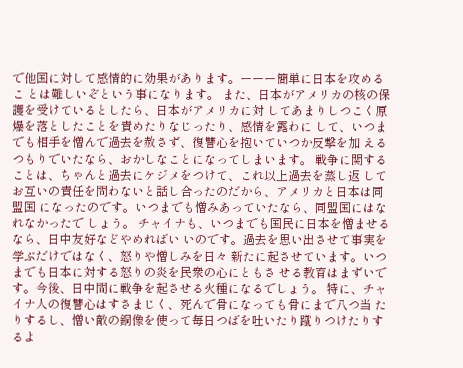で他国に対して感情的に効果があります。ーーー簡単に日本を攻めるこ とは難しいぞという事になります。 また、日本がアメリカの核の保護を受けているとしたら、日本がアメリカに対 してあまりしつこく原爆を落としたことを責めたりなじったり、感情を露わに して、いつまでも相手を憎んで過去を赦さず、復讐心を抱いていつか反撃を加 えるつもりでいたなら、おかしなことになってしまいます。 戦争に関することは、ちゃんと過去にケジメをつけて、これ以上過去を蒸し返 してお互いの責任を問わないと話し合ったのだから、アメリカと日本は同盟国 になったのです。いつまでも憎みあっていたなら、同盟国にはなれなかったで しょう。 チャイナも、いつまでも国民に日本を憎ませるなら、日中友好などやめればい いのです。過去を思い出させて事実を学ぶだけではなく、怒りや憎しみを日々 新たに起させています。いつまでも日本に対する怒りの炎を民衆の心にともさ せる教育はまずいです。今後、日中間に戦争を起させる火種になるでしょう。 特に、チャイナ人の復讐心はすさまじく、死んで骨になっても骨にまで八つ当 たりするし、憎い敵の銅像を使って毎日つばを吐いたり蹴りつけたりするよ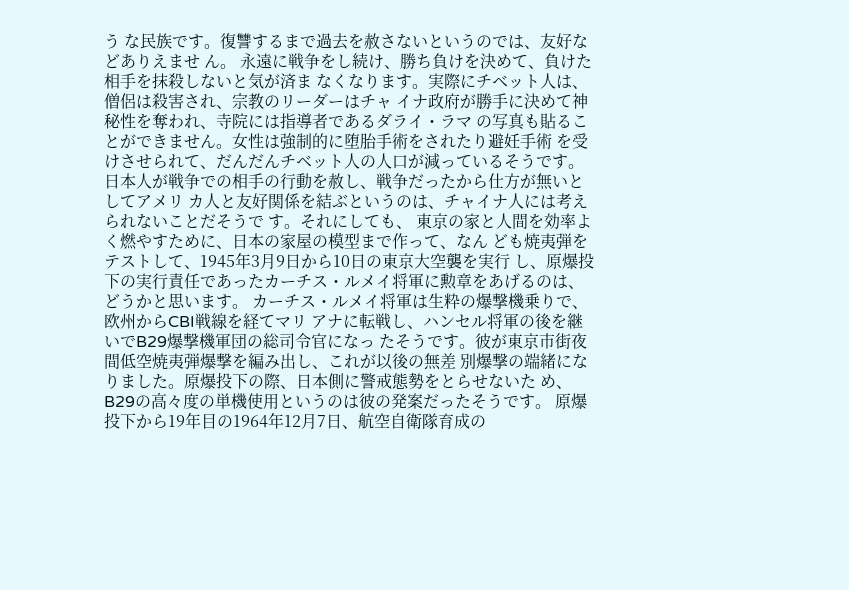う な民族です。復讐するまで過去を赦さないというのでは、友好などありえませ ん。 永遠に戦争をし続け、勝ち負けを決めて、負けた相手を抹殺しないと気が済ま なくなります。実際にチベット人は、僧侶は殺害され、宗教のリーダーはチャ イナ政府が勝手に決めて神秘性を奪われ、寺院には指導者であるダライ・ラマ の写真も貼ることができません。女性は強制的に堕胎手術をされたり避妊手術 を受けさせられて、だんだんチベット人の人口が減っているそうです。 日本人が戦争での相手の行動を赦し、戦争だったから仕方が無いとしてアメリ カ人と友好関係を結ぶというのは、チャイナ人には考えられないことだそうで す。それにしても、 東京の家と人間を効率よく燃やすために、日本の家屋の模型まで作って、なん ども焼夷弾をテストして、1945年3月9日から10日の東京大空襲を実行 し、原爆投下の実行責任であったカーチス・ルメイ将軍に勲章をあげるのは、 どうかと思います。 カーチス・ルメイ将軍は生粋の爆撃機乗りで、欧州からCBI戦線を経てマリ アナに転戦し、ハンセル将軍の後を継いでB29爆撃機軍団の総司令官になっ たそうです。彼が東京市街夜間低空焼夷弾爆撃を編み出し、これが以後の無差 別爆撃の端緒になりました。原爆投下の際、日本側に警戒態勢をとらせないた め、B29の高々度の単機使用というのは彼の発案だったそうです。 原爆投下から19年目の1964年12月7日、航空自衛隊育成の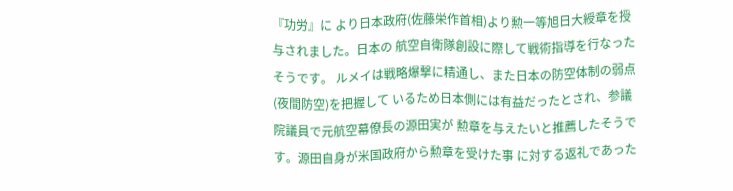『功労』に より日本政府(佐藤栄作首相)より勲一等旭日大綬章を授与されました。日本の 航空自衛隊創設に際して戦術指導を行なったそうです。 ルメイは戦略爆撃に精通し、また日本の防空体制の弱点(夜間防空)を把握して いるため日本側には有益だったとされ、参議院議員で元航空幕僚長の源田実が 勲章を与えたいと推薦したそうです。源田自身が米国政府から勲章を受けた事 に対する返礼であった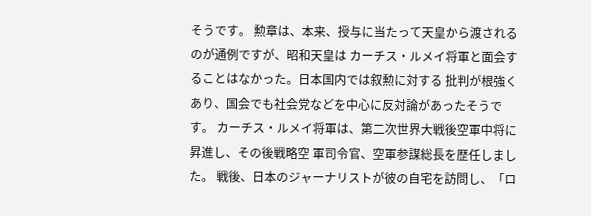そうです。 勲章は、本来、授与に当たって天皇から渡されるのが通例ですが、昭和天皇は カーチス・ルメイ将軍と面会することはなかった。日本国内では叙勲に対する 批判が根強くあり、国会でも社会党などを中心に反対論があったそうです。 カーチス・ルメイ将軍は、第二次世界大戦後空軍中将に昇進し、その後戦略空 軍司令官、空軍参謀総長を歴任しました。 戦後、日本のジャーナリストが彼の自宅を訪問し、「ロ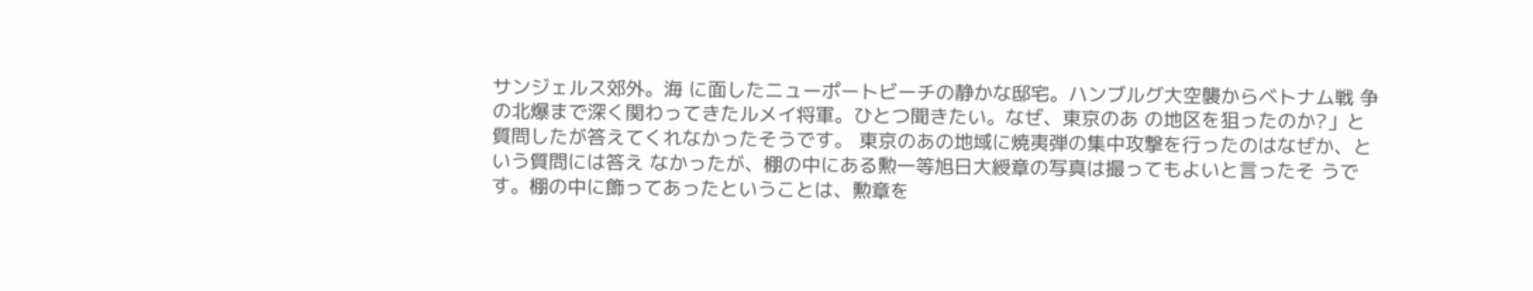サンジェルス郊外。海 に面したニューポートビーチの静かな邸宅。ハンブルグ大空襲からベトナム戦 争の北爆まで深く関わってきたルメイ将軍。ひとつ聞きたい。なぜ、東京のあ の地区を狙ったのか?」と質問したが答えてくれなかったそうです。 東京のあの地域に焼夷弾の集中攻撃を行ったのはなぜか、という質問には答え なかったが、棚の中にある勲一等旭日大綬章の写真は撮ってもよいと言ったそ うです。棚の中に飾ってあったということは、勲章を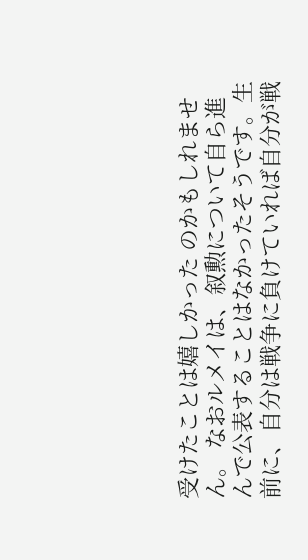受けたことは嬉しかった のかもしれません。 なおルメイは、叙勲について自ら進んで公表することはなかったそうです。生 前に、自分は戦争に負けていれば自分が戦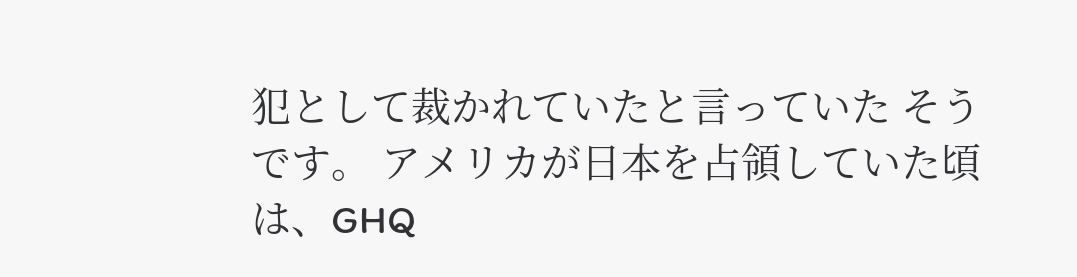犯として裁かれていたと言っていた そうです。 アメリカが日本を占領していた頃は、GHQ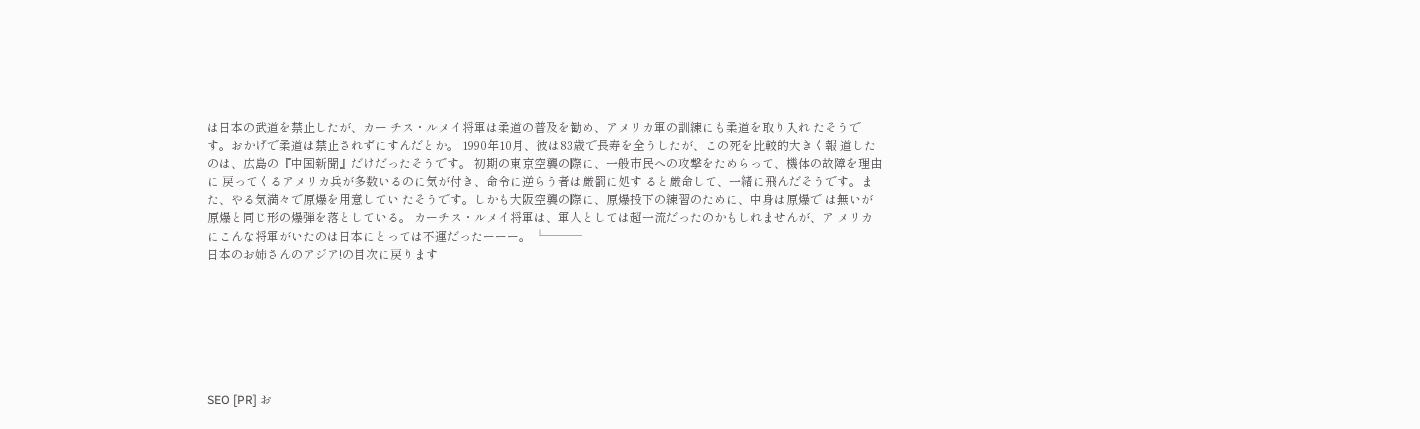は日本の武道を禁止したが、カー チス・ルメイ将軍は柔道の普及を勧め、アメリカ軍の訓練にも柔道を取り入れ たそうです。おかげで柔道は禁止されずにすんだとか。 1990年10月、彼は83歳で長寿を全うしたが、この死を比較的大きく報 道したのは、広島の『中国新聞』だけだったそうです。 初期の東京空襲の際に、一般市民への攻撃をためらって、機体の故障を理由に 戻ってくるアメリカ兵が多数いるのに気が付き、命令に逆らう者は厳罰に処す ると厳命して、一緒に飛んだそうです。また、やる気満々で原爆を用意してい たそうです。しかも大阪空襲の際に、原爆投下の練習のために、中身は原爆で は無いが原爆と同じ形の爆弾を落としている。 カーチス・ルメイ将軍は、軍人としては超一流だったのかもしれませんが、ア メリカにこんな将軍がいたのは日本にとっては不運だったーーー。 └───
日本のお姉さんのアジア!の目次に戻ります







SEO [PR] お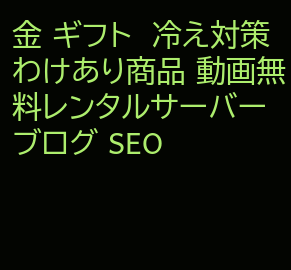金 ギフト  冷え対策 わけあり商品 動画無料レンタルサーバー ブログ SEO